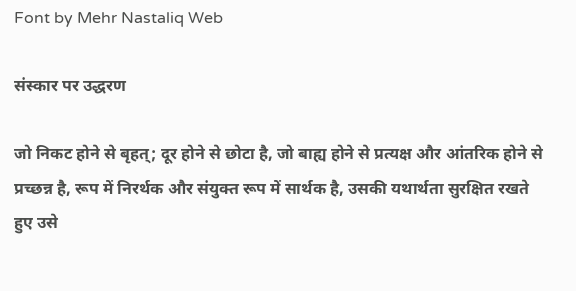Font by Mehr Nastaliq Web

संस्कार पर उद्धरण

जो निकट होने से बृहत्; दूर होने से छोटा है, जो बाह्य होने से प्रत्यक्ष और आंतरिक होने से प्रच्छन्न है, रूप में निरर्थक और संयुक्त रूप में सार्थक है, उसकी यथार्थता सुरक्षित रखते हुए उसे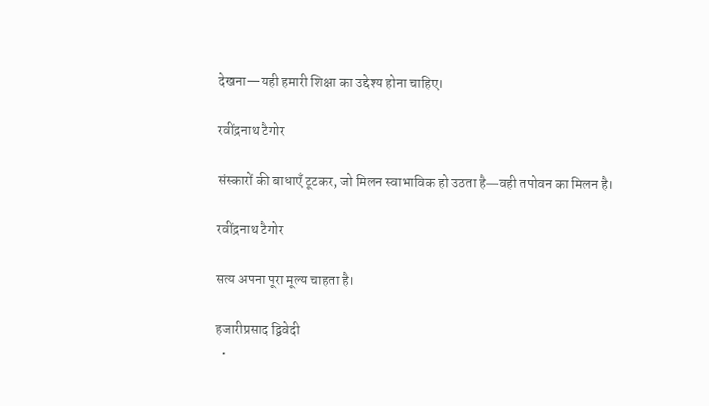देखना—यही हमारी शिक्षा का उद्देश्य होना चाहिए।

रवींद्रनाथ टैगोर

संस्कारों की बाधाएँ टूटकर, जो मिलन स्वाभाविक हो उठता है―वही तपोवन का मिलन है।

रवींद्रनाथ टैगोर

सत्य अपना पूरा मूल्य चाहता है।

हजारीप्रसाद द्विवेदी
  •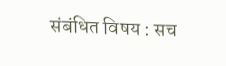संबंधित विषय : सच